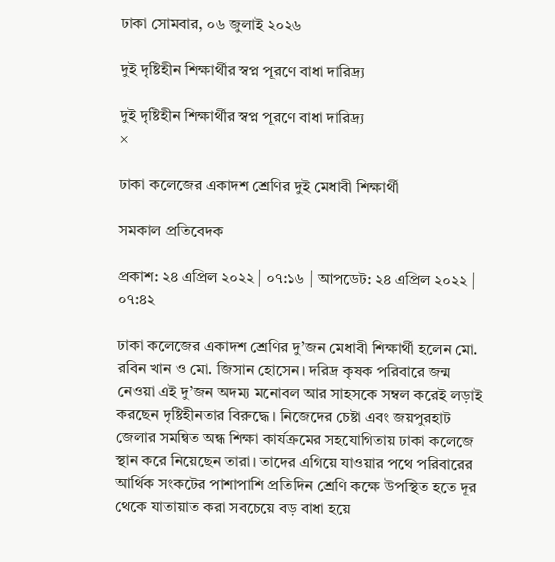ঢাকা সোমবার, ০৬ জুলাই ২০২৬

দুই দৃষ্টিহীন শিক্ষার্থীর স্বপ্ন পূরণে বাধা দারিদ্র্য

দুই দৃষ্টিহীন শিক্ষার্থীর স্বপ্ন পূরণে বাধা দারিদ্র্য
×

ঢাকা কলেজের একাদশ শ্রেণির দুই মেধাবী শিক্ষার্থী

সমকাল প্রতিবেদক

প্রকাশ: ২৪ এপ্রিল ২০২২ | ০৭:১৬ | আপডেট: ২৪ এপ্রিল ২০২২ | ০৭:৪২

ঢাকা কলেজের একাদশ শ্রেণির দু’জন মেধাবী শিক্ষার্থী হলেন মো. রবিন খান ও মো. জিসান হোসেন। দরিদ্র কৃষক পরিবারে জন্ম নেওয়া এই দু’জন অদম্য মনোবল আর সাহসকে সম্বল করেই লড়াই করছেন দৃষ্টিহীনতার বিরুদ্ধে। নিজেদের চেষ্টা এবং জয়পুরহাট জেলার সমন্বিত অন্ধ শিক্ষা কার্যক্রমের সহযোগিতায় ঢাকা কলেজে স্থান করে নিয়েছেন তারা। তাদের এগিয়ে যাওয়ার পথে পরিবারের আর্থিক সংকটের পাশাপাশি প্রতিদিন শ্রেণি কক্ষে উপস্থিত হতে দূর থেকে যাতায়াত করা সবচেয়ে বড় বাধা হয়ে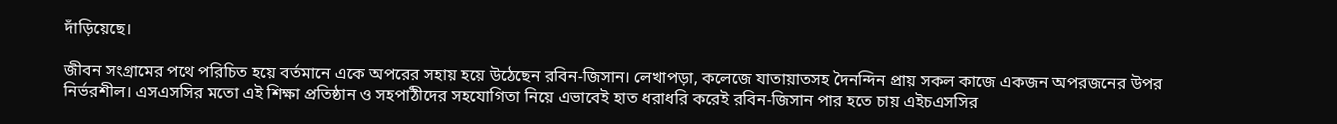দাঁড়িয়েছে।

জীবন সংগ্রামের পথে পরিচিত হয়ে বর্তমানে একে অপরের সহায় হয়ে উঠেছেন রবিন-জিসান। লেখাপড়া, কলেজে যাতায়াতসহ দৈনন্দিন প্রায় সকল কাজে একজন অপরজনের উপর নির্ভরশীল। এসএসসির মতো এই শিক্ষা প্রতিষ্ঠান ও সহপাঠীদের সহযোগিতা নিয়ে এভাবেই হাত ধরাধরি করেই রবিন-জিসান পার হতে চায় এইচএসসির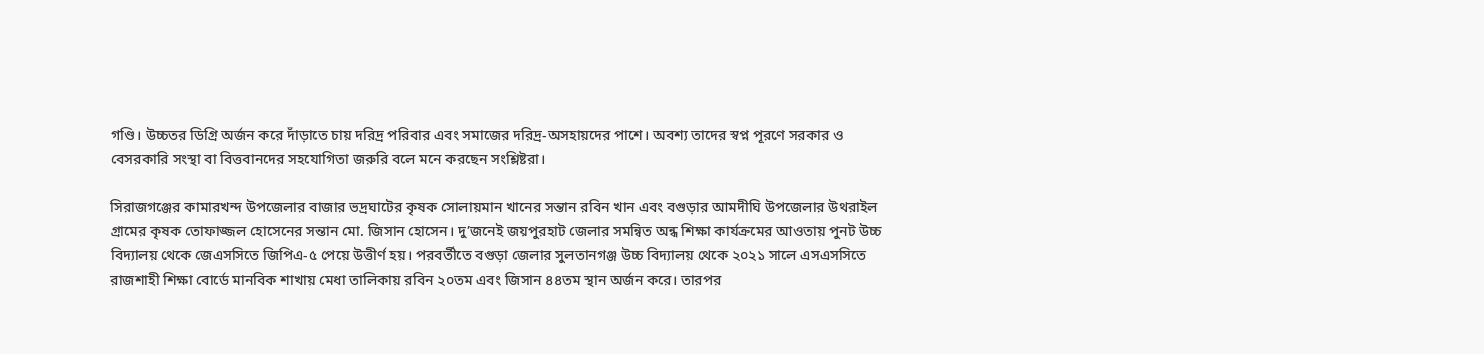গণ্ডি। উচ্চতর ডিগ্রি অর্জন করে দাঁড়াতে চায় দরিদ্র পরিবার এবং সমাজের দরিদ্র-অসহায়দের পাশে। অবশ্য তাদের স্বপ্ন পূরণে সরকার ও বেসরকারি সংস্থা বা বিত্তবানদের সহযোগিতা জরুরি বলে মনে করছেন সংশ্লিষ্টরা।

সিরাজগঞ্জের কামারখন্দ উপজেলার বাজার ভদ্রঘাটের কৃষক সোলায়মান খানের সন্তান রবিন খান এবং বগুড়ার আমদীঘি উপজেলার উথরাইল গ্রামের কৃষক তোফাজ্জল হোসেনের সন্তান মো. জিসান হোসেন। দু’জনেই জয়পুরহাট জেলার সমন্বিত অন্ধ শিক্ষা কার্যক্রমের আওতায় পুনট উচ্চ বিদ্যালয় থেকে জেএসসিতে জিপিএ-৫ পেয়ে উত্তীর্ণ হয়। পরবর্তীতে বগুড়া জেলার সুলতানগঞ্জ উচ্চ বিদ্যালয় থেকে ২০২১ সালে এসএসসিতে রাজশাহী শিক্ষা বোর্ডে মানবিক শাখায় মেধা তালিকায় রবিন ২০তম এবং জিসান ৪৪তম স্থান অর্জন করে। তারপর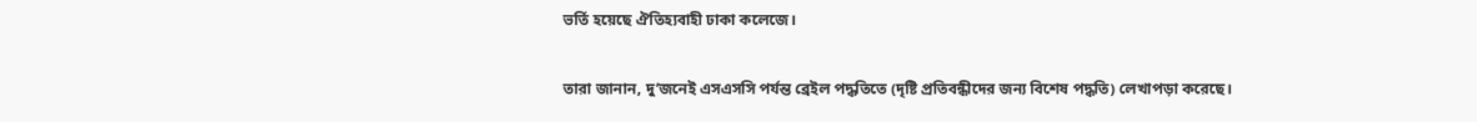ভর্তি হয়েছে ঐতিহ্যবাহী ঢাকা কলেজে।

তারা জানান, দু’জনেই এসএসসি পর্যন্ত ব্রেইল পদ্ধতিতে (দৃষ্টি প্রতিবন্ধীদের জন্য বিশেষ পদ্ধতি) লেখাপড়া করেছে।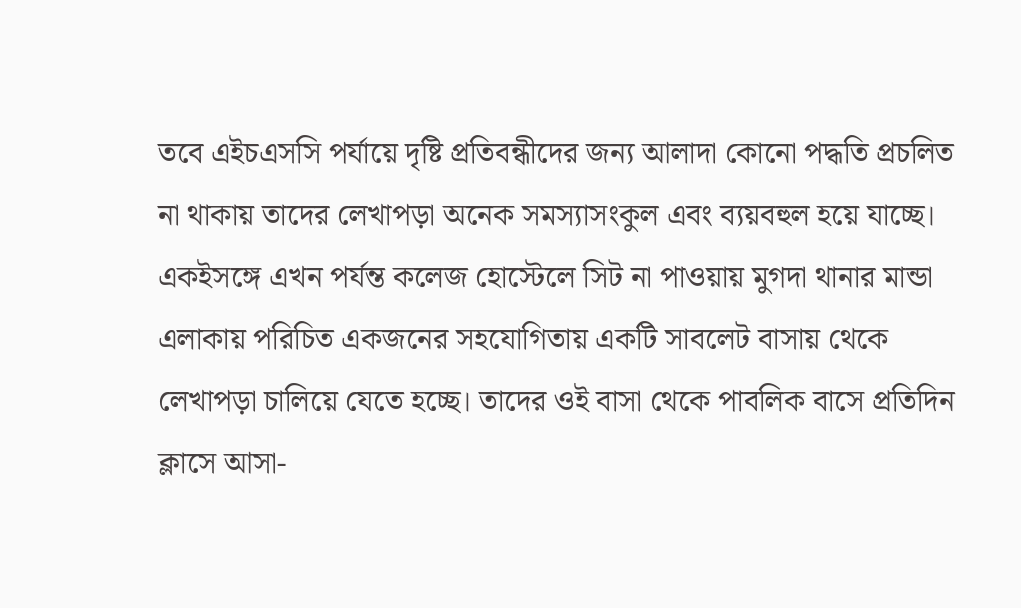তবে এইচএসসি পর্যায়ে দৃষ্টি প্রতিবন্ধীদের জন্য আলাদা কোনো পদ্ধতি প্রচলিত না থাকায় তাদের লেখাপড়া অনেক সমস্যাসংকুল এবং ব্যয়বহুল হয়ে যাচ্ছে। একইসঙ্গে এখন পর্যন্ত কলেজ হোস্টেলে সিট না পাওয়ায় মুগদা থানার মান্ডা এলাকায় পরিচিত একজনের সহযোগিতায় একটি সাবলেট বাসায় থেকে লেখাপড়া চালিয়ে যেতে হচ্ছে। তাদের ওই বাসা থেকে পাবলিক বাসে প্রতিদিন ক্লাসে আসা-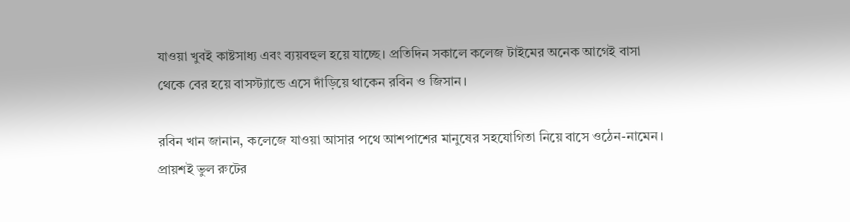যাওয়া খুবই কাষ্টসাধ্য এবং ব্যয়বহুল হয়ে যাচ্ছে। প্রতিদিন সকালে কলেজ টাইমের অনেক আগেই বাসা থেকে বের হয়ে বাসস্ট্যান্ডে এসে দাঁড়িয়ে থাকেন রবিন ও জিসান।

রবিন খান জানান, কলেজে যাওয়া আসার পথে আশপাশের মানুষের সহযোগিতা নিয়ে বাসে ওঠেন-নামেন। প্রায়শই ভুল রুটের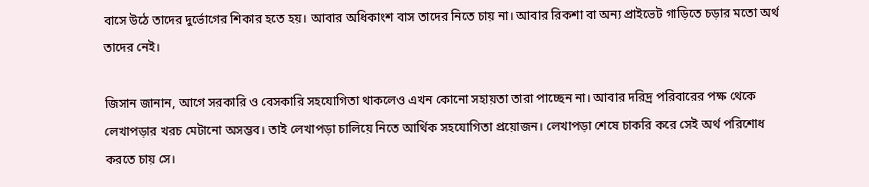বাসে উঠে তাদের দুর্ভোগের শিকার হতে হয়। আবার অধিকাংশ বাস তাদের নিতে চায় না। আবার রিকশা বা অন্য প্রাইভেট গাড়িতে চড়ার মতো অর্থ তাদের নেই।

জিসান জানান, আগে সরকারি ও বেসকারি সহযোগিতা থাকলেও এখন কোনো সহায়তা তারা পাচ্ছেন না। আবার দরিদ্র পরিবারের পক্ষ থেকে লেখাপড়ার খরচ মেটানো অসম্ভব। তাই লেখাপড়া চালিয়ে নিতে আর্থিক সহযোগিতা প্রয়োজন। লেখাপড়া শেষে চাকরি করে সেই অর্থ পরিশোধ করতে চায় সে।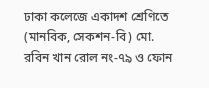ঢাকা কলেজে একাদশ শ্রেণিতে (মানবিক, সেকশন-বি) মো. রবিন খান রোল নং-৭৯ ও ফোন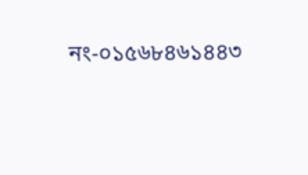নং-০১৫৬৮৪৬১৪৪৩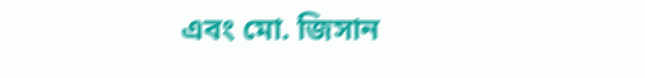এবং মো. জিসান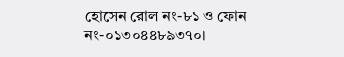হোসেন রোল নং-৮১ ও ফোন নং-০১৩০৪৪৮৯৩৭০।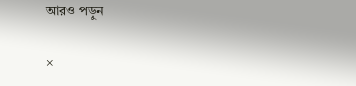আরও পড়ুন

×